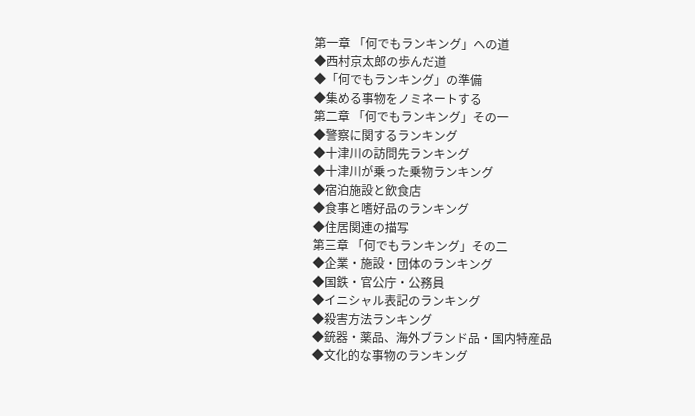第一章 「何でもランキング」への道
◆西村京太郎の歩んだ道
◆「何でもランキング」の準備
◆集める事物をノミネートする
第二章 「何でもランキング」その一
◆警察に関するランキング
◆十津川の訪問先ランキング
◆十津川が乗った乗物ランキング
◆宿泊施設と飲食店
◆食事と嗜好品のランキング
◆住居関連の描写
第三章 「何でもランキング」その二
◆企業・施設・団体のランキング
◆国鉄・官公庁・公務員
◆イニシャル表記のランキング
◆殺害方法ランキング
◆銃器・薬品、海外ブランド品・国内特産品
◆文化的な事物のランキング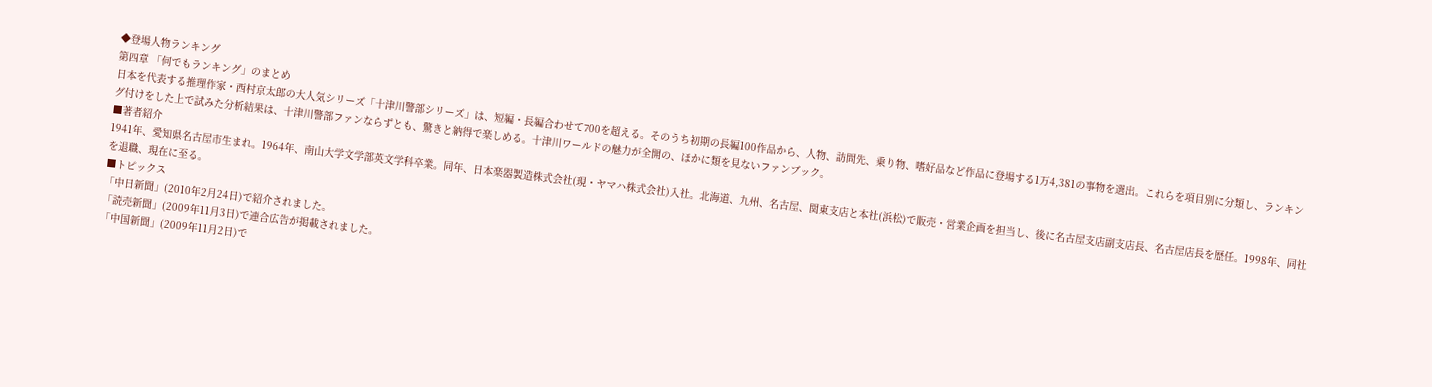◆登場人物ランキング
第四章 「何でもランキング」のまとめ
日本を代表する推理作家・西村京太郎の大人気シリーズ「十津川警部シリーズ」は、短編・長編合わせて700を超える。そのうち初期の長編100作品から、人物、訪問先、乗り物、嗜好品など作品に登場する1万4,381の事物を選出。これらを項目別に分類し、ランキング付けをした上で試みた分析結果は、十津川警部ファンならずとも、驚きと納得で楽しめる。十津川ワールドの魅力が全開の、ほかに類を見ないファンブック。
■著者紹介
1941年、愛知県名古屋市生まれ。1964年、南山大学文学部英文学科卒業。同年、日本楽器製造株式会社(現・ヤマハ株式会社)入社。北海道、九州、名古屋、関東支店と本社(浜松)で販売・営業企画を担当し、後に名古屋支店副支店長、名古屋店長を歴任。1998年、同社を退職、現在に至る。
■トピックス
「中日新聞」(2010年2月24日)で紹介されました。
「読売新聞」(2009年11月3日)で連合広告が掲載されました。
「中国新聞」(2009年11月2日)で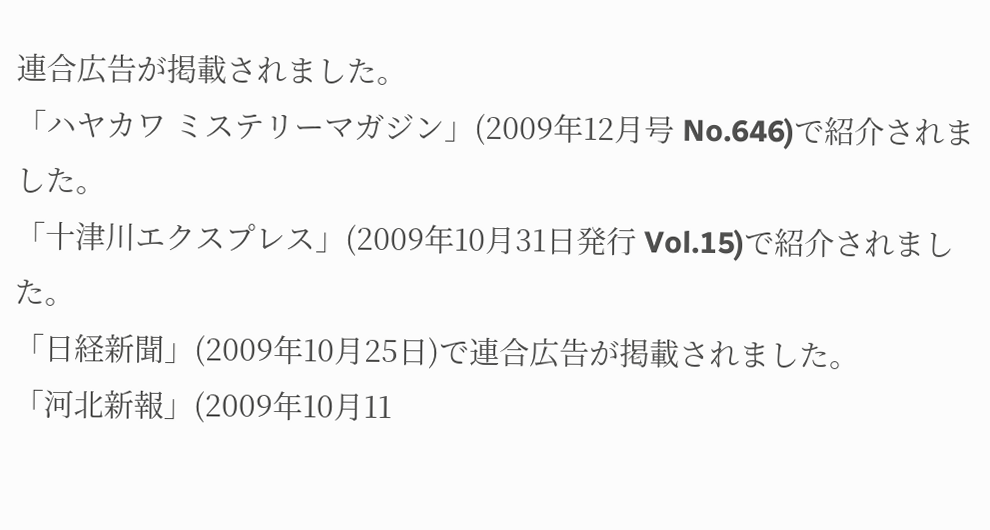連合広告が掲載されました。
「ハヤカワ ミステリーマガジン」(2009年12月号 No.646)で紹介されました。
「十津川エクスプレス」(2009年10月31日発行 Vol.15)で紹介されました。
「日経新聞」(2009年10月25日)で連合広告が掲載されました。
「河北新報」(2009年10月11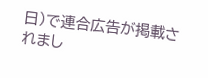日)で連合広告が掲載されまし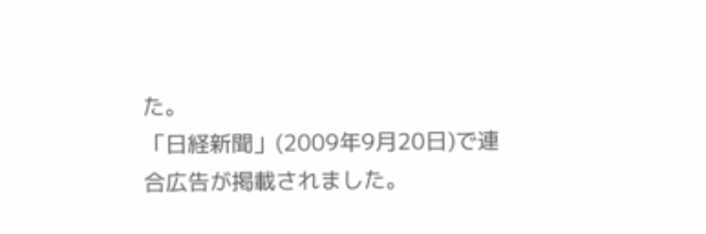た。
「日経新聞」(2009年9月20日)で連合広告が掲載されました。